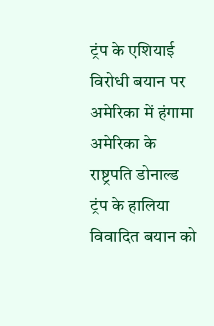ट्रंप के एशियाई विरोधी बयान पर अमेरिका में हंगामा
अमेरिका के राष्ट्रपति डोनाल्ड ट्रंप के हालिया विवादित बयान को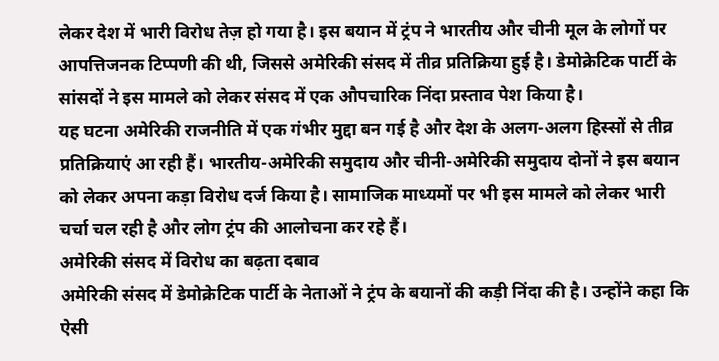लेकर देश में भारी विरोध तेज़ हो गया है। इस बयान में ट्रंप ने भारतीय और चीनी मूल के लोगों पर आपत्तिजनक टिप्पणी की थी, जिससे अमेरिकी संसद में तीव्र प्रतिक्रिया हुई है। डेमोक्रेटिक पार्टी के सांसदों ने इस मामले को लेकर संसद में एक औपचारिक निंदा प्रस्ताव पेश किया है।
यह घटना अमेरिकी राजनीति में एक गंभीर मुद्दा बन गई है और देश के अलग-अलग हिस्सों से तीव्र प्रतिक्रियाएं आ रही हैं। भारतीय-अमेरिकी समुदाय और चीनी-अमेरिकी समुदाय दोनों ने इस बयान को लेकर अपना कड़ा विरोध दर्ज किया है। सामाजिक माध्यमों पर भी इस मामले को लेकर भारी चर्चा चल रही है और लोग ट्रंप की आलोचना कर रहे हैं।
अमेरिकी संसद में विरोध का बढ़ता दबाव
अमेरिकी संसद में डेमोक्रेटिक पार्टी के नेताओं ने ट्रंप के बयानों की कड़ी निंदा की है। उन्होंने कहा कि ऐसी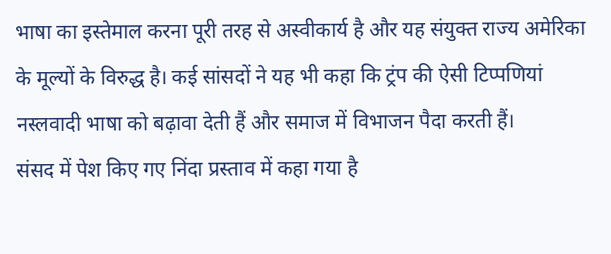भाषा का इस्तेमाल करना पूरी तरह से अस्वीकार्य है और यह संयुक्त राज्य अमेरिका के मूल्यों के विरुद्ध है। कई सांसदों ने यह भी कहा कि ट्रंप की ऐसी टिप्पणियां नस्लवादी भाषा को बढ़ावा देती हैं और समाज में विभाजन पैदा करती हैं।
संसद में पेश किए गए निंदा प्रस्ताव में कहा गया है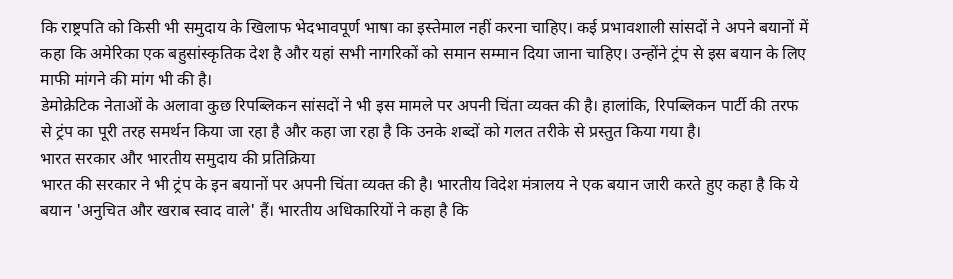कि राष्ट्रपति को किसी भी समुदाय के खिलाफ भेदभावपूर्ण भाषा का इस्तेमाल नहीं करना चाहिए। कई प्रभावशाली सांसदों ने अपने बयानों में कहा कि अमेरिका एक बहुसांस्कृतिक देश है और यहां सभी नागरिकों को समान सम्मान दिया जाना चाहिए। उन्होंने ट्रंप से इस बयान के लिए माफी मांगने की मांग भी की है।
डेमोक्रेटिक नेताओं के अलावा कुछ रिपब्लिकन सांसदों ने भी इस मामले पर अपनी चिंता व्यक्त की है। हालांकि, रिपब्लिकन पार्टी की तरफ से ट्रंप का पूरी तरह समर्थन किया जा रहा है और कहा जा रहा है कि उनके शब्दों को गलत तरीके से प्रस्तुत किया गया है।
भारत सरकार और भारतीय समुदाय की प्रतिक्रिया
भारत की सरकार ने भी ट्रंप के इन बयानों पर अपनी चिंता व्यक्त की है। भारतीय विदेश मंत्रालय ने एक बयान जारी करते हुए कहा है कि ये बयान 'अनुचित और खराब स्वाद वाले' हैं। भारतीय अधिकारियों ने कहा है कि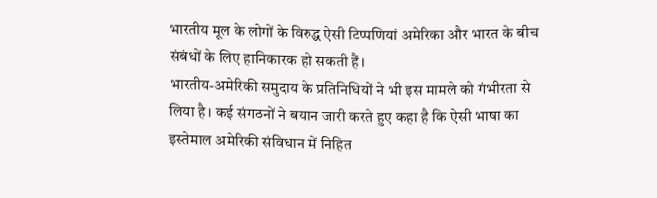भारतीय मूल के लोगों के विरुद्ध ऐसी टिप्पणियां अमेरिका और भारत के बीच संबंधों के लिए हानिकारक हो सकती हैं।
भारतीय-अमेरिकी समुदाय के प्रतिनिधियों ने भी इस मामले को गंभीरता से लिया है। कई संगठनों ने बयान जारी करते हुए कहा है कि ऐसी भाषा का इस्तेमाल अमेरिकी संविधान में निहित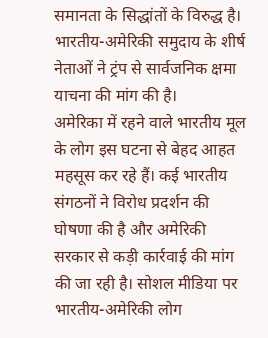समानता के सिद्धांतों के विरुद्ध है। भारतीय-अमेरिकी समुदाय के शीर्ष नेताओं ने ट्रंप से सार्वजनिक क्षमा याचना की मांग की है।
अमेरिका में रहने वाले भारतीय मूल के लोग इस घटना से बेहद आहत महसूस कर रहे हैं। कई भारतीय संगठनों ने विरोध प्रदर्शन की घोषणा की है और अमेरिकी सरकार से कड़ी कार्रवाई की मांग की जा रही है। सोशल मीडिया पर भारतीय-अमेरिकी लोग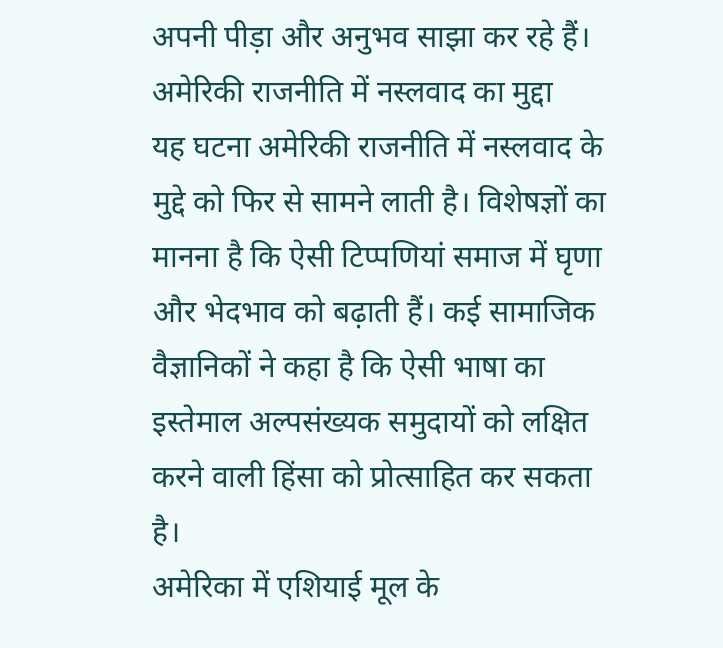अपनी पीड़ा और अनुभव साझा कर रहे हैं।
अमेरिकी राजनीति में नस्लवाद का मुद्दा
यह घटना अमेरिकी राजनीति में नस्लवाद के मुद्दे को फिर से सामने लाती है। विशेषज्ञों का मानना है कि ऐसी टिप्पणियां समाज में घृणा और भेदभाव को बढ़ाती हैं। कई सामाजिक वैज्ञानिकों ने कहा है कि ऐसी भाषा का इस्तेमाल अल्पसंख्यक समुदायों को लक्षित करने वाली हिंसा को प्रोत्साहित कर सकता है।
अमेरिका में एशियाई मूल के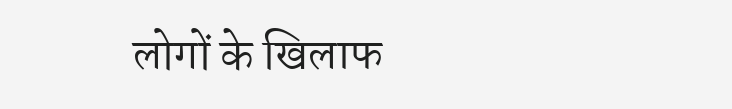लोगों के खिलाफ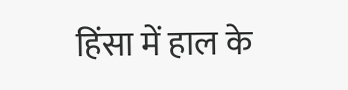हिंसा में हाल के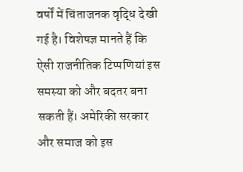वर्षों में चिंताजनक वृद्धि देखी गई है। विशेषज्ञ मानते हैं कि ऐसी राजनीतिक टिप्पणियां इस समस्या को और बदतर बना सकती हैं। अमेरिकी सरकार और समाज को इस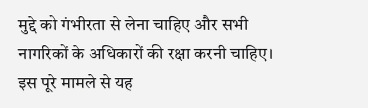मुद्दे को गंभीरता से लेना चाहिए और सभी नागरिकों के अधिकारों की रक्षा करनी चाहिए।
इस पूरे मामले से यह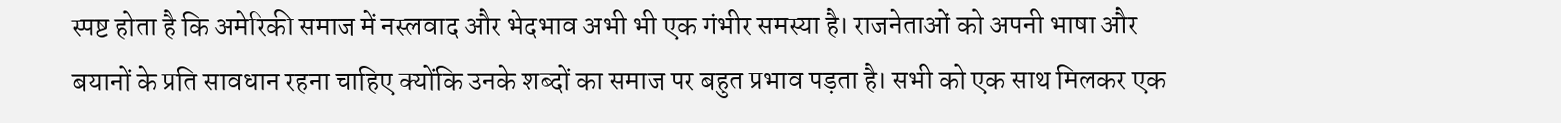स्पष्ट होता है कि अमेरिकी समाज में नस्लवाद और भेदभाव अभी भी एक गंभीर समस्या है। राजनेताओं को अपनी भाषा और बयानों के प्रति सावधान रहना चाहिए क्योंकि उनके शब्दों का समाज पर बहुत प्रभाव पड़ता है। सभी को एक साथ मिलकर एक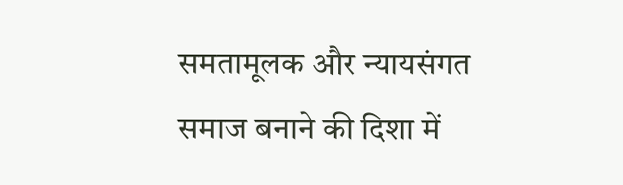समतामूलक और न्यायसंगत समाज बनाने की दिशा में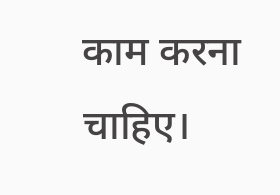काम करना चाहिए।